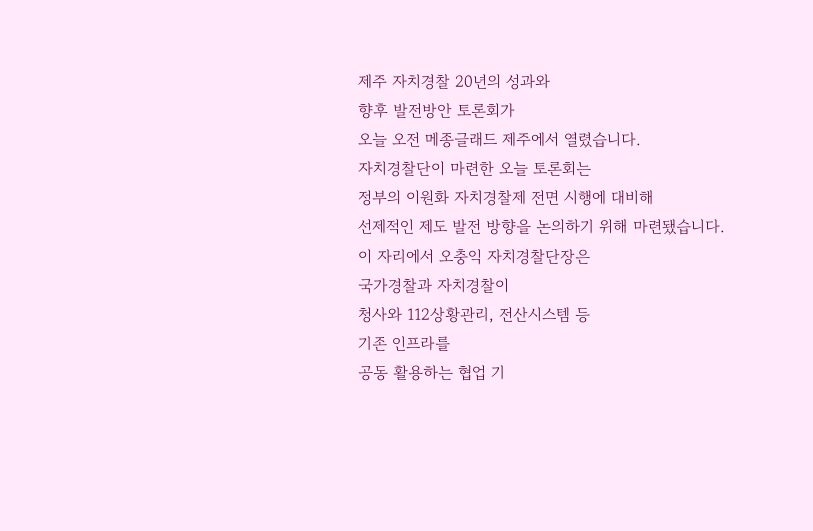제주 자치경찰 20년의 성과와
향후 발전방안 토론회가
오늘 오전 메종글래드 제주에서 열렸습니다.
자치경찰단이 마련한 오늘 토론회는
정부의 이원화 자치경찰제 전면 시행에 대비해
선제적인 제도 발전 방향을 논의하기 위해 마련됐습니다.
이 자리에서 오충익 자치경찰단장은
국가경찰과 자치경찰이
청사와 112상황관리, 전산시스템 등
기존 인프라를
공동 활용하는 협업 기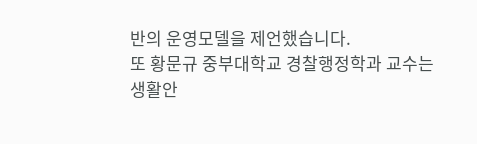반의 운영모델을 제언했습니다.
또 황문규 중부대학교 경찰행정학과 교수는
생활안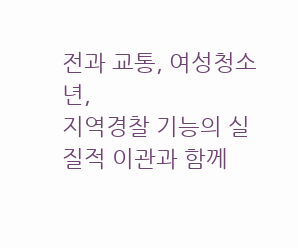전과 교통, 여성청소년,
지역경찰 기능의 실질적 이관과 함께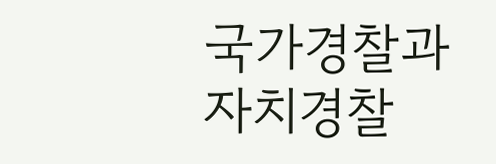국가경찰과
자치경찰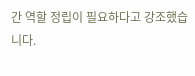간 역할 정립이 필요하다고 강조했습니다.